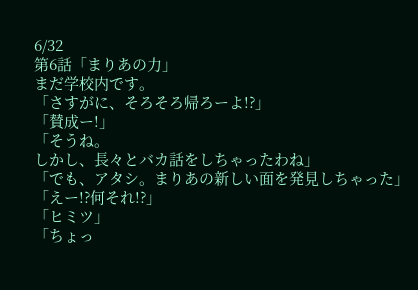6/32
第6話「まりあの力」
まだ学校内です。
「さすがに、そろそろ帰ろーよ!?」
「賛成ー!」
「そうね。
しかし、長々とバカ話をしちゃったわね」
「でも、アタシ。まりあの新しい面を発見しちゃった」
「えー!?何それ!?」
「ヒミツ」
「ちょっ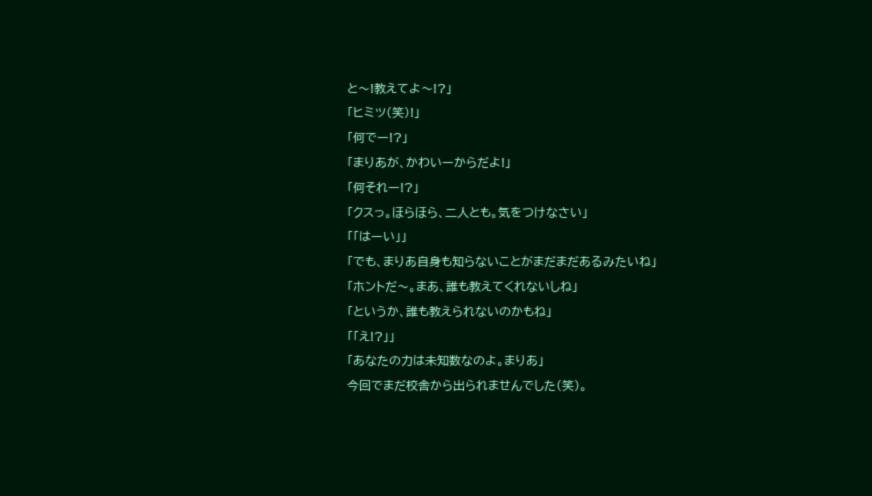と〜!教えてよ〜!?」
「ヒミツ(笑)!」
「何でー!?」
「まりあが、かわいーからだよ!」
「何それー!?」
「クスっ。ほらほら、二人とも。気をつけなさい」
「「はーい」」
「でも、まりあ自身も知らないことがまだまだあるみたいね」
「ホントだ〜。まあ、誰も教えてくれないしね」
「というか、誰も教えられないのかもね」
「「え!?」」
「あなたの力は未知数なのよ。まりあ」
今回でまだ校舎から出られませんでした(笑)。